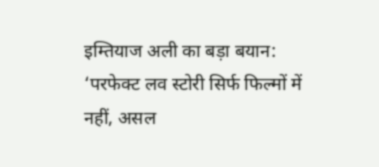इम्तियाज अली का बड़ा बयान: ‘परफेक्ट लव स्टोरी सिर्फ फिल्मों में नहीं, असल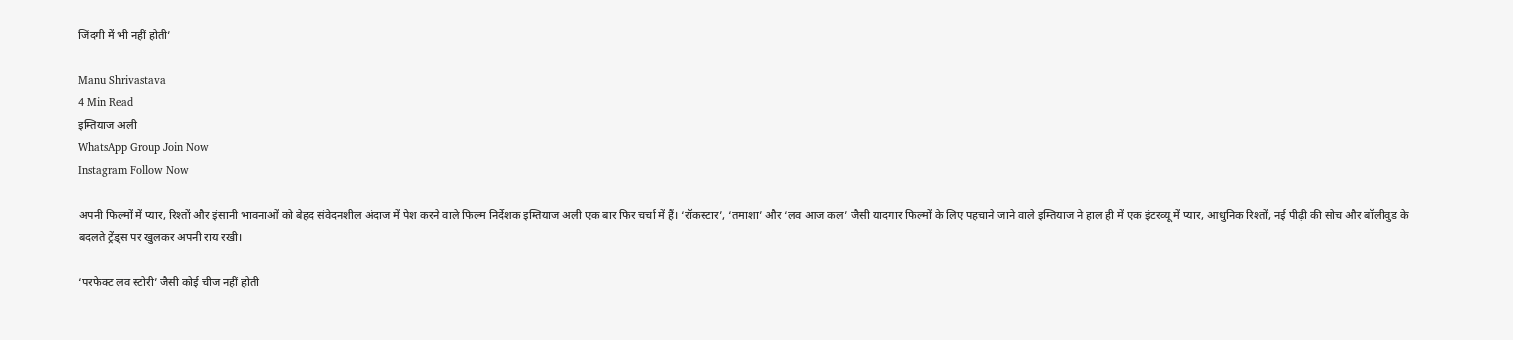जिंदगी में भी नहीं होती’

Manu Shrivastava
4 Min Read
इम्तियाज अली
WhatsApp Group Join Now
Instagram Follow Now

अपनी फिल्मों में प्यार, रिश्तों और इंसानी भावनाओं को बेहद संवेदनशील अंदाज में पेश करने वाले फिल्म निर्देशक इम्तियाज अली एक बार फिर चर्चा में हैं। ‘रॉकस्टार’, ‘तमाशा’ और ‘लव आज कल’ जैसी यादगार फिल्मों के लिए पहचाने जाने वाले इम्तियाज ने हाल ही में एक इंटरव्यू में प्यार, आधुनिक रिश्तों, नई पीढ़ी की सोच और बॉलीवुड के बदलते ट्रेंड्स पर खुलकर अपनी राय रखी।

‘परफेक्ट लव स्टोरी’ जैसी कोई चीज नहीं होती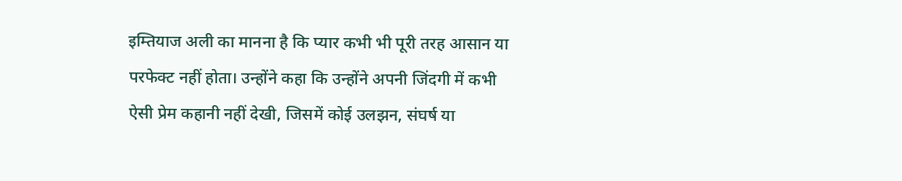इम्तियाज अली का मानना है कि प्यार कभी भी पूरी तरह आसान या परफेक्ट नहीं होता। उन्होंने कहा कि उन्होंने अपनी जिंदगी में कभी ऐसी प्रेम कहानी नहीं देखी, जिसमें कोई उलझन, संघर्ष या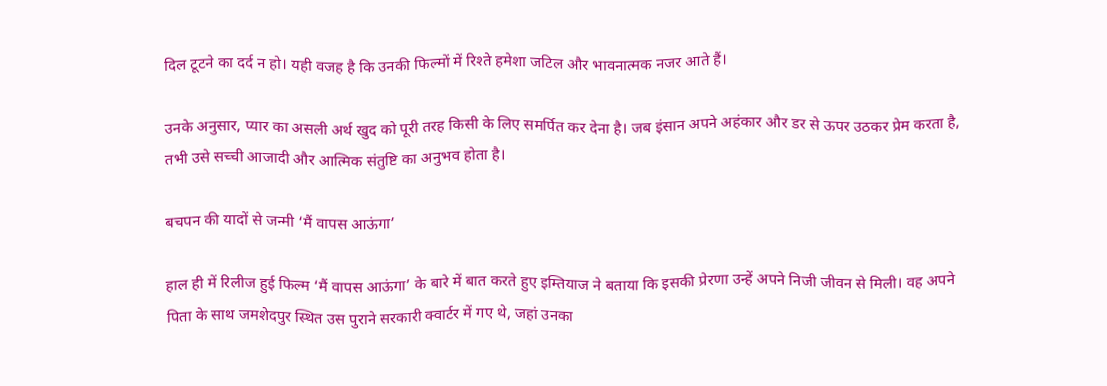दिल टूटने का दर्द न हो। यही वजह है कि उनकी फिल्मों में रिश्ते हमेशा जटिल और भावनात्मक नजर आते हैं।

उनके अनुसार, प्यार का असली अर्थ खुद को पूरी तरह किसी के लिए समर्पित कर देना है। जब इंसान अपने अहंकार और डर से ऊपर उठकर प्रेम करता है, तभी उसे सच्ची आजादी और आत्मिक संतुष्टि का अनुभव होता है।

बचपन की यादों से जन्मी ‘मैं वापस आऊंगा’

हाल ही में रिलीज हुई फिल्म ‘मैं वापस आऊंगा’ के बारे में बात करते हुए इम्तियाज ने बताया कि इसकी प्रेरणा उन्हें अपने निजी जीवन से मिली। वह अपने पिता के साथ जमशेदपुर स्थित उस पुराने सरकारी क्वार्टर में गए थे, जहां उनका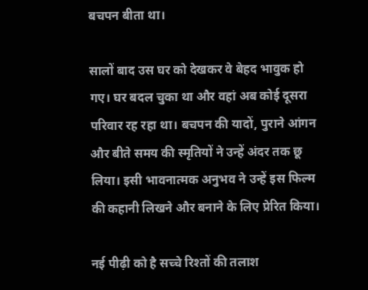बचपन बीता था।

सालों बाद उस घर को देखकर वे बेहद भावुक हो गए। घर बदल चुका था और वहां अब कोई दूसरा परिवार रह रहा था। बचपन की यादों, पुराने आंगन और बीते समय की स्मृतियों ने उन्हें अंदर तक छू लिया। इसी भावनात्मक अनुभव ने उन्हें इस फिल्म की कहानी लिखने और बनाने के लिए प्रेरित किया।

नई पीढ़ी को है सच्चे रिश्तों की तलाश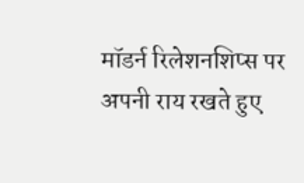मॉडर्न रिलेशनशिप्स पर अपनी राय रखते हुए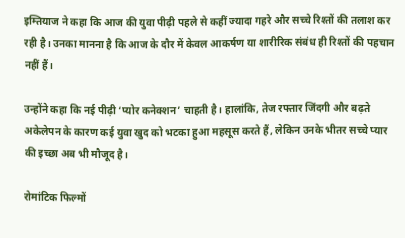इम्तियाज ने कहा कि आज की युवा पीढ़ी पहले से कहीं ज्यादा गहरे और सच्चे रिश्तों की तलाश कर रही है। उनका मानना है कि आज के दौर में केवल आकर्षण या शारीरिक संबंध ही रिश्तों की पहचान नहीं हैं।

उन्होंने कहा कि नई पीढ़ी ‘प्योर कनेक्शन’ चाहती है। हालांकि, तेज रफ्तार जिंदगी और बढ़ते अकेलेपन के कारण कई युवा खुद को भटका हुआ महसूस करते हैं, लेकिन उनके भीतर सच्चे प्यार की इच्छा अब भी मौजूद है।

रोमांटिक फिल्मों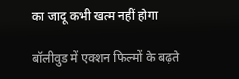का जादू कभी खत्म नहीं होगा

बॉलीवुड में एक्शन फिल्मों के बढ़ते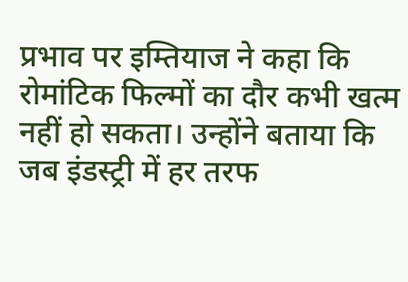प्रभाव पर इम्तियाज ने कहा कि रोमांटिक फिल्मों का दौर कभी खत्म नहीं हो सकता। उन्होंने बताया कि जब इंडस्ट्री में हर तरफ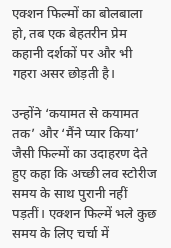एक्शन फिल्मों का बोलबाला हो, तब एक बेहतरीन प्रेम कहानी दर्शकों पर और भी गहरा असर छोड़ती है।

उन्होंने ‘कयामत से कयामत तक’ और ‘मैंने प्यार किया’ जैसी फिल्मों का उदाहरण देते हुए कहा कि अच्छी लव स्टोरीज समय के साथ पुरानी नहीं पड़तीं। एक्शन फिल्में भले कुछ समय के लिए चर्चा में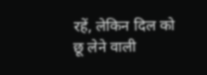रहें, लेकिन दिल को छू लेने वाली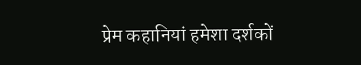प्रेम कहानियां हमेशा दर्शकों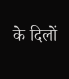के दिलों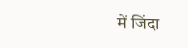में जिंदा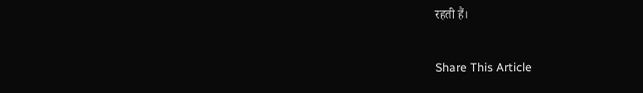रहती हैं।

Share This Article